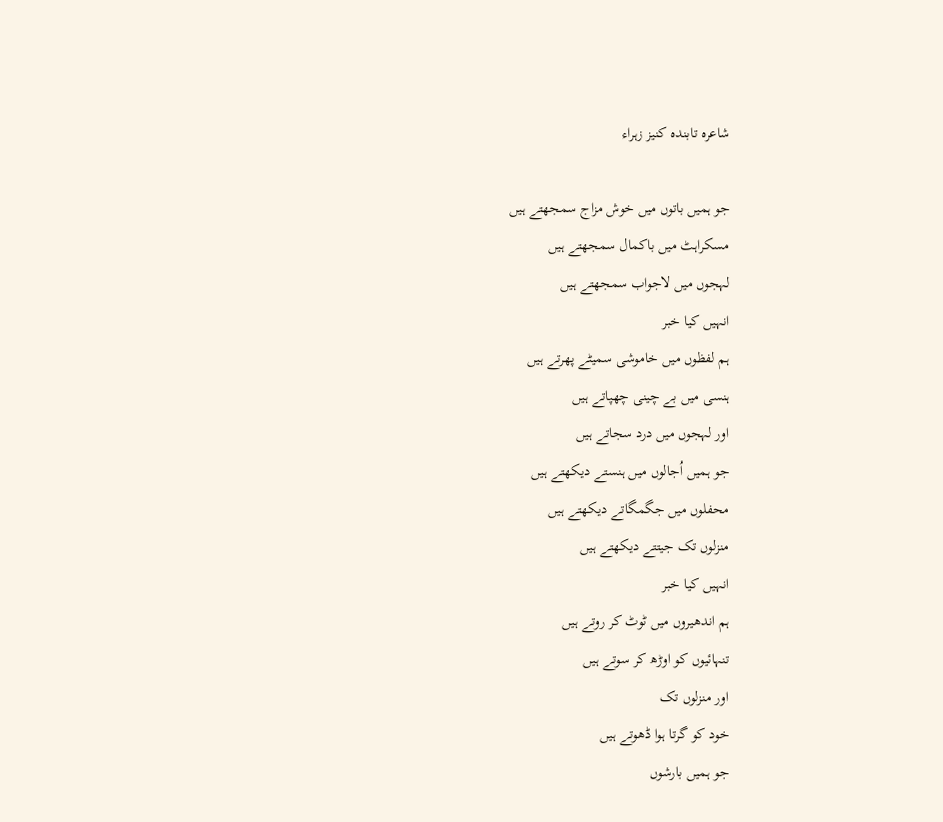شاعرہ تابندہ کنیز زہراء

جو ہمیں باتوں میں خوش مزاج سمجھتے ہیں
مسکراہٹ میں باکمال سمجھتے ہیں
لہجوں میں لاجواب سمجھتے ہیں
انہیں کیا خبر
ہم لفظوں میں خاموشی سمیٹے پھرتے ہیں
ہنسی میں بے چینی چھپاتے ہیں
اور لہجوں میں درد سجاتے ہیں
جو ہمیں اُجالوں میں ہنستے دیکھتے ہیں
محفلوں میں جگمگاتے دیکھتے ہیں
منزلوں تک جیتتے دیکھتے ہیں
انہیں کیا خبر
ہم اندھیروں میں ٹوٹ کر روتے ہیں
تنہائیوں کو اوڑھ کر سوتے ہیں
اور منزلوں تک
خود کو گرتا ہوا ڈھوتے ہیں
جو ہمیں بارشوں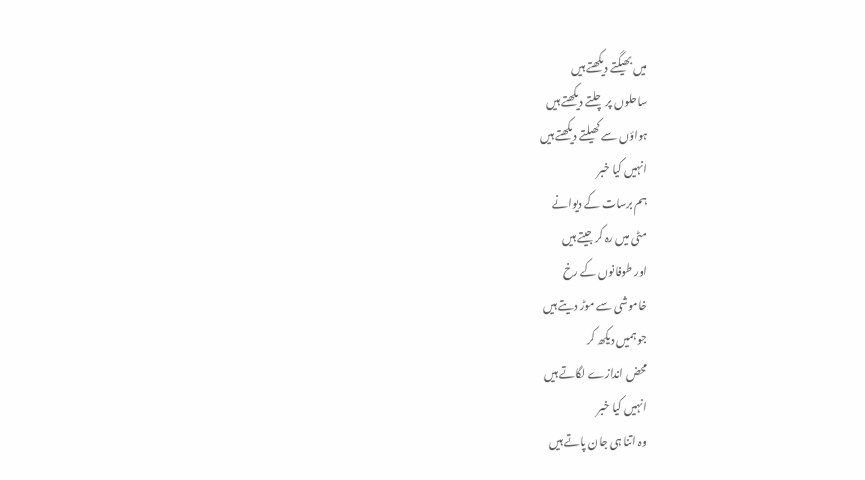میں بھیگتے دیکھتے ہیں
ساحلوں پر چلتے دیکھتے ہیں
ہواؤں سے کھیلتے دیکھتے ہیں
انہیں کیا خبر
ہم برسات کے دیوانے
مٹی میں رہ کر جیتے ہیں
اور طوفانوں کے رخ
خاموشی سے موڑ دیتے ہیں
جو ہمیں دیکھ کر
محض اندازے لگاتے ہیں
انہیں کیا خبر
وہ اتنا ہی جان پاتے ہیں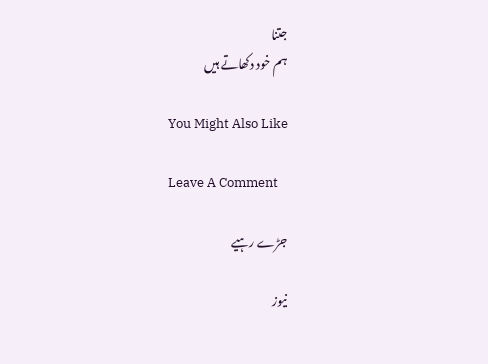جتنا
ہم خود دکھاتے ہیں

You Might Also Like

Leave A Comment

جڑے رہیے

نیوز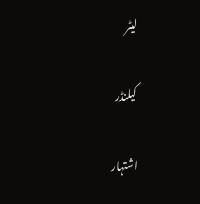لیٹر

کیلنڈر

اشتہار